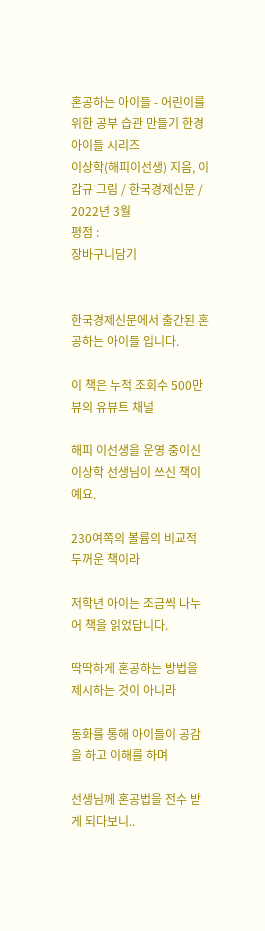혼공하는 아이들 - 어린이를 위한 공부 습관 만들기 한경 아이들 시리즈
이상학(해피이선생) 지음, 이갑규 그림 / 한국경제신문 / 2022년 3월
평점 :
장바구니담기


한국경제신문에서 출간된 혼공하는 아이들 입니다.

이 책은 누적 조회수 500만 뷰의 유뷰트 채널

해피 이선생을 운영 중이신 이상학 선생님이 쓰신 책이예요.

230여쪽의 볼륨의 비교적 두꺼운 책이라

저학년 아이는 조금씩 나누어 책을 읽었답니다.

딱딱하게 혼공하는 방법을 제시하는 것이 아니라

동화를 통해 아이들이 공감을 하고 이해를 하며

선생님께 혼공법을 전수 받게 되다보니..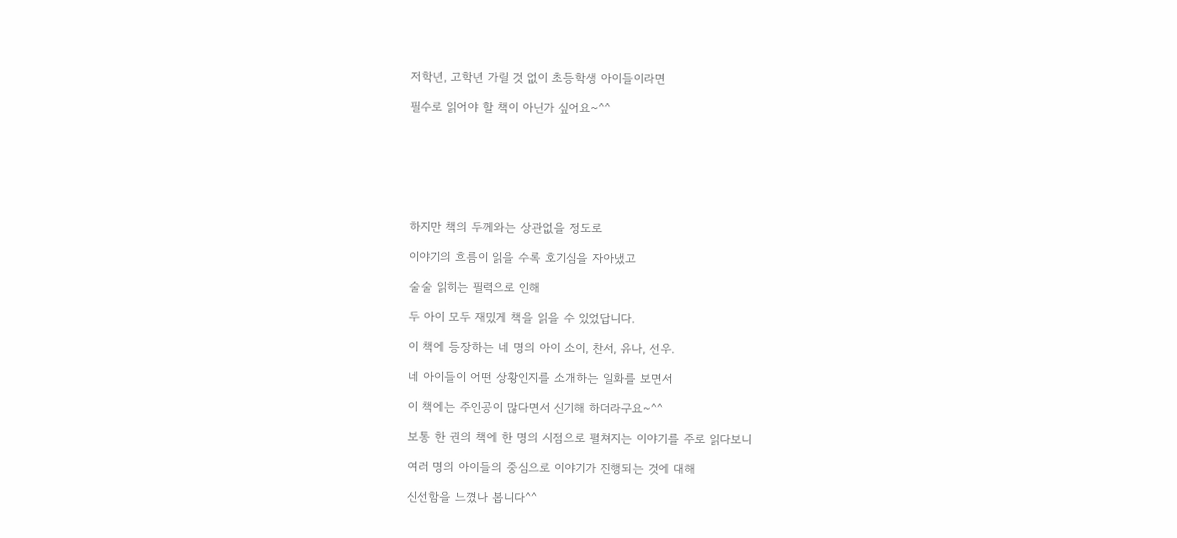저학년, 고학년 가릴 것 없이 초등학생 아이들이라면

필수로 읽어야 할 책이 아닌가 싶어요~^^







하지만 책의 두께와는 상관없을 정도로

이야기의 흐름이 읽을 수록 호기심을 자아냈고

술술 읽히는 필력으로 인해

두 아이 모두 재밌게 책을 읽을 수 있었답니다.

이 책에 등장하는 네 명의 아이 소이, 찬서, 유나, 선우.

네 아이들이 어떤 상황인지를 소개하는 일화를 보면서

이 책에는 주인공이 많다면서 신기해 하더라구요~^^

보통 한 권의 책에 한 명의 시점으로 펼쳐지는 이야기를 주로 읽다보니

여러 명의 아이들의 중심으로 이야기가 진행되는 것에 대해

신선함을 느꼈나 봅니다^^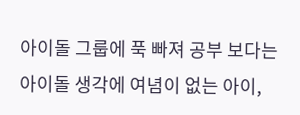아이돌 그룹에 푹 빠져 공부 보다는 아이돌 생각에 여념이 없는 아이,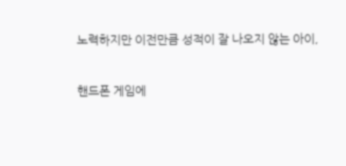노력하지만 이전만큼 성적이 잘 나오지 않는 아이,

핸드폰 게임에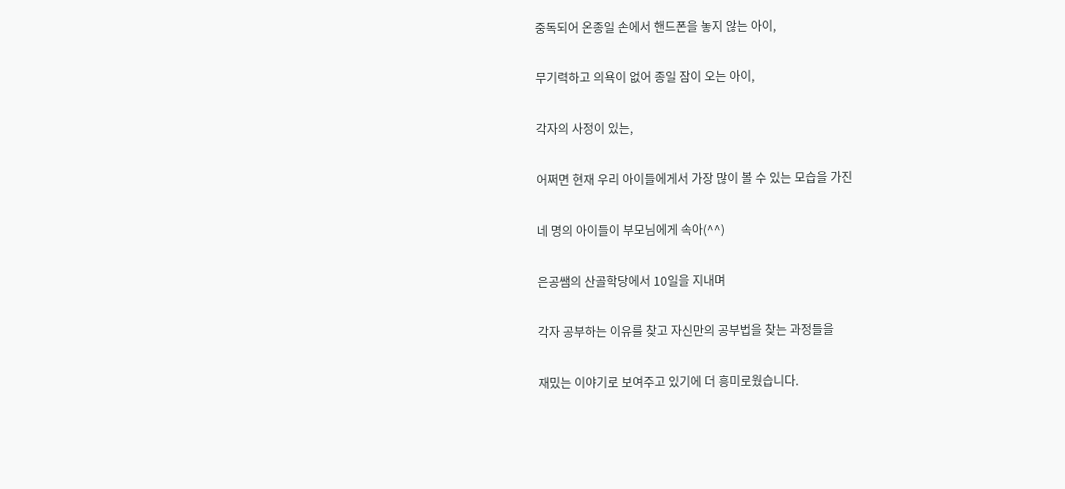중독되어 온종일 손에서 핸드폰을 놓지 않는 아이,

무기력하고 의욕이 없어 종일 잠이 오는 아이,

각자의 사정이 있는,

어쩌면 현재 우리 아이들에게서 가장 많이 볼 수 있는 모습을 가진

네 명의 아이들이 부모님에게 속아(^^)

은공쌤의 산골학당에서 10일을 지내며

각자 공부하는 이유를 찾고 자신만의 공부법을 찾는 과정들을

재밌는 이야기로 보여주고 있기에 더 흥미로웠습니다.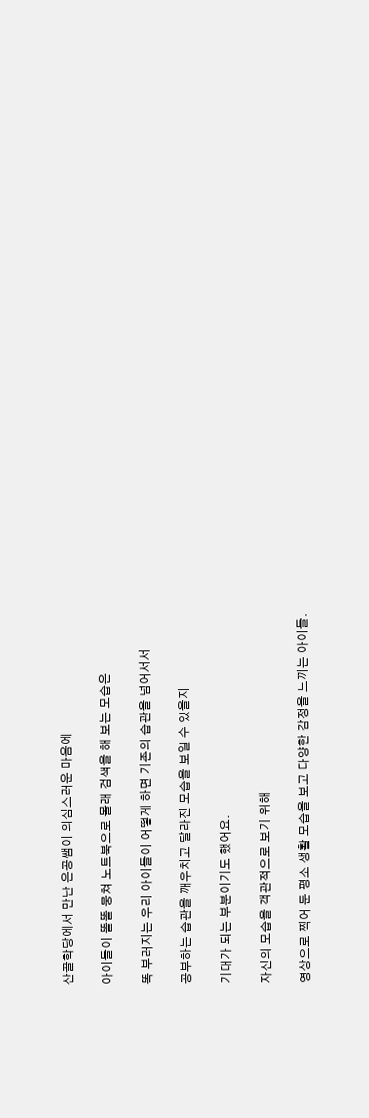산골학당에서 만난 은공쌤이 의심스러운 마음에

아이들이 똘똘 뭉쳐 노트북으로 몰래 검색을 해 보는 모습은

똑 부러지는 우리 아이들이 어떻게 하면 기존의 습관을 넘어서서

공부하는 습관을 깨우치고 달라진 모습을 보일 수 있을지

기대가 되는 부분이기도 했어요.

자신의 모습을 객관적으로 보기 위해

영상으로 찍어 둔 평소 생활 모습을 보고 다양한 감정을 느끼는 아이들.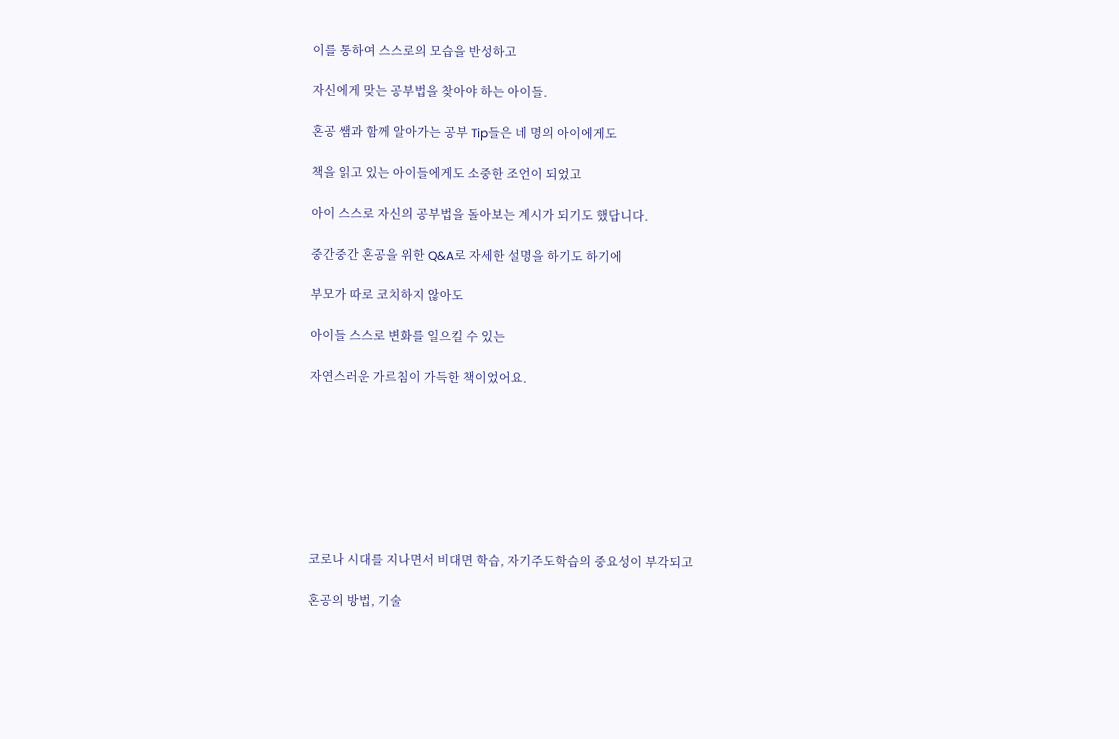이를 통하여 스스로의 모습을 반성하고

자신에게 맞는 공부법을 찾아야 하는 아이들.

혼공 쌤과 함께 알아가는 공부 Tip들은 네 명의 아이에게도

책을 읽고 있는 아이들에게도 소중한 조언이 되었고

아이 스스로 자신의 공부법을 돌아보는 계시가 되기도 했답니다.

중간중간 혼공을 위한 Q&A로 자세한 설명을 하기도 하기에

부모가 따로 코치하지 않아도

아이들 스스로 변화를 일으킬 수 있는

자연스러운 가르침이 가득한 책이었어요.








코로나 시대를 지나면서 비대면 학습, 자기주도학습의 중요성이 부각되고

혼공의 방법, 기술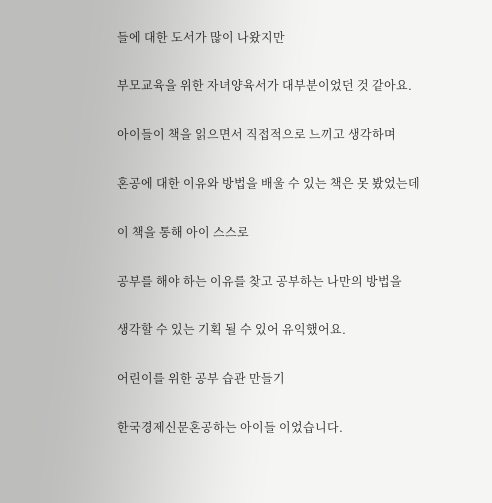들에 대한 도서가 많이 나왔지만

부모교육을 위한 자녀양육서가 대부분이었던 것 같아요.

아이들이 책을 읽으면서 직접적으로 느끼고 생각하며

혼공에 대한 이유와 방법을 배울 수 있는 책은 못 봤었는데

이 책을 통해 아이 스스로

공부를 해야 하는 이유를 찾고 공부하는 나만의 방법을

생각할 수 있는 기획 될 수 있어 유익했어요.

어린이를 위한 공부 습관 만들기

한국경제신문혼공하는 아이들 이었습니다.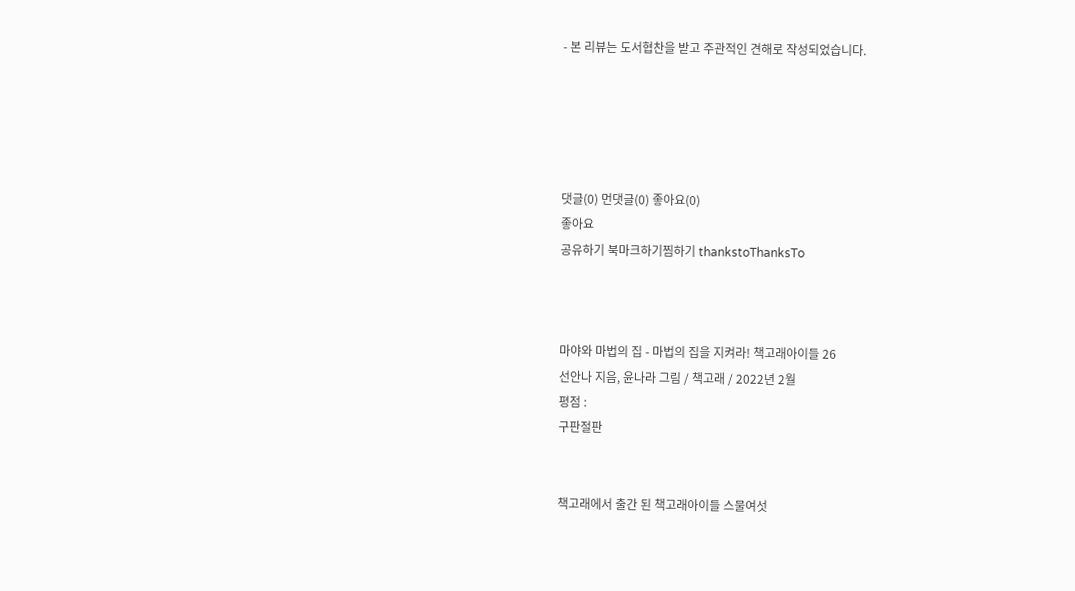- 본 리뷰는 도서협찬을 받고 주관적인 견해로 작성되었습니다.





댓글(0) 먼댓글(0) 좋아요(0)
좋아요
공유하기 북마크하기찜하기 thankstoThanksTo



마야와 마법의 집 - 마법의 집을 지켜라! 책고래아이들 26
선안나 지음, 윤나라 그림 / 책고래 / 2022년 2월
평점 :
구판절판


책고래에서 출간 된 책고래아이들 스물여섯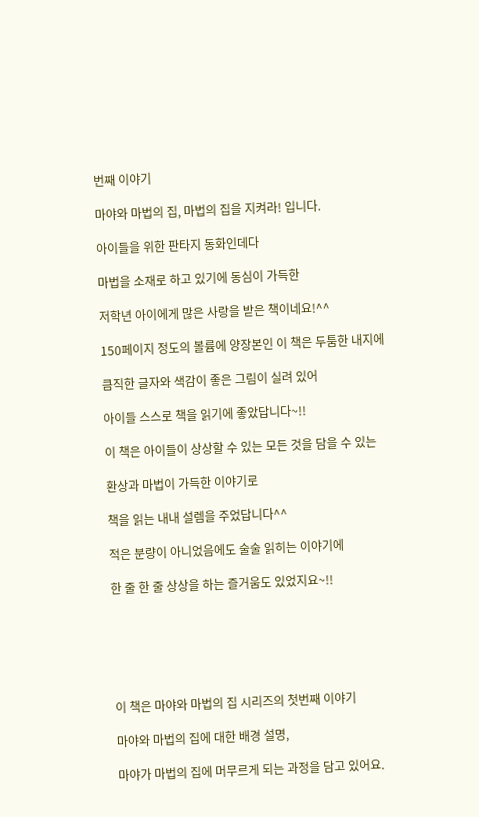번째 이야기

마야와 마법의 집, 마법의 집을 지켜라! 입니다.

아이들을 위한 판타지 동화인데다

마법을 소재로 하고 있기에 동심이 가득한

저학년 아이에게 많은 사랑을 받은 책이네요!^^

150페이지 정도의 볼륨에 양장본인 이 책은 두툼한 내지에

큼직한 글자와 색감이 좋은 그림이 실려 있어

아이들 스스로 책을 읽기에 좋았답니다~!!

이 책은 아이들이 상상할 수 있는 모든 것을 담을 수 있는

환상과 마법이 가득한 이야기로

책을 읽는 내내 설렘을 주었답니다^^

적은 분량이 아니었음에도 술술 읽히는 이야기에

한 줄 한 줄 상상을 하는 즐거움도 있었지요~!!






이 책은 마야와 마법의 집 시리즈의 첫번째 이야기

마야와 마법의 집에 대한 배경 설명,

마야가 마법의 집에 머무르게 되는 과정을 담고 있어요.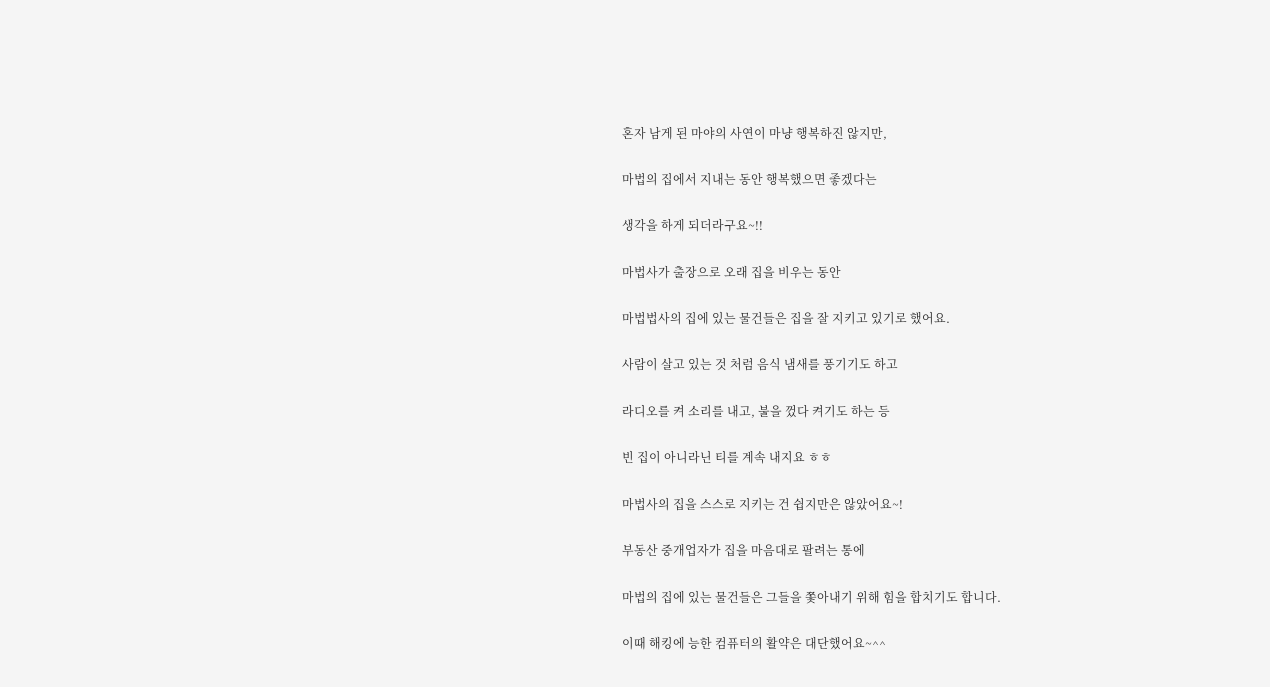혼자 남게 된 마야의 사연이 마냥 행복하진 않지만,

마법의 집에서 지내는 동안 행복했으면 좋겠다는

생각을 하게 되더라구요~!!

마법사가 출장으로 오래 집을 비우는 동안

마법법사의 집에 있는 물건들은 집을 잘 지키고 있기로 했어요.

사람이 살고 있는 것 처럼 음식 냄새를 풍기기도 하고

라디오를 켜 소리를 내고, 불을 껐다 켜기도 하는 등

빈 집이 아니라닌 티를 계속 내지요 ㅎㅎ

마법사의 집을 스스로 지키는 건 쉽지만은 않았어요~!

부동산 중개업자가 집을 마음대로 팔려는 통에

마법의 집에 있는 물건들은 그들을 쫓아내기 위해 힘을 합치기도 합니다.

이때 해킹에 능한 컴퓨터의 활약은 대단했어요~^^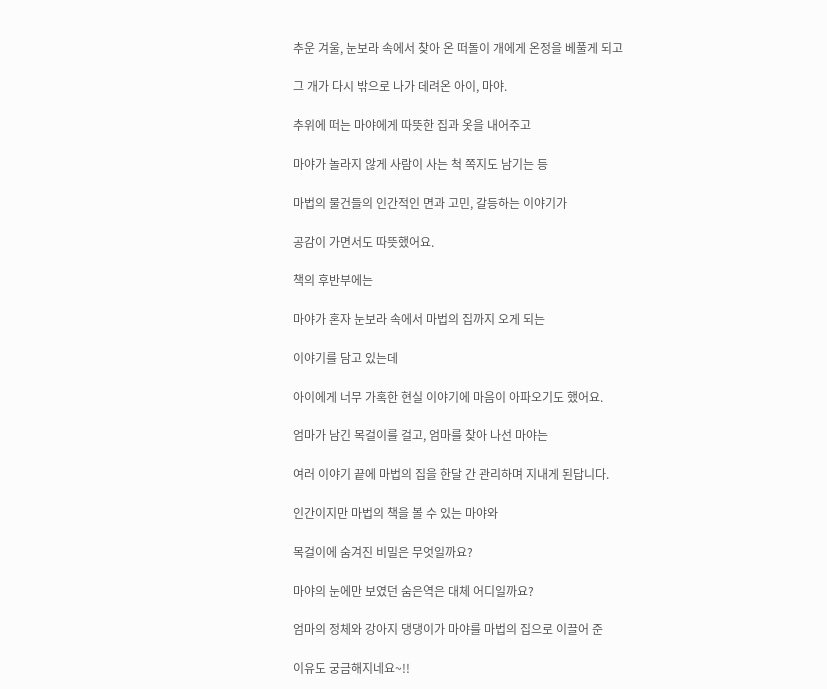추운 겨울, 눈보라 속에서 찾아 온 떠돌이 개에게 온정을 베풀게 되고

그 개가 다시 밖으로 나가 데려온 아이, 마야.

추위에 떠는 마야에게 따뜻한 집과 옷을 내어주고

마야가 놀라지 않게 사람이 사는 척 쪽지도 남기는 등

마법의 물건들의 인간적인 면과 고민, 갈등하는 이야기가

공감이 가면서도 따뜻했어요.

책의 후반부에는

마야가 혼자 눈보라 속에서 마법의 집까지 오게 되는

이야기를 담고 있는데

아이에게 너무 가혹한 현실 이야기에 마음이 아파오기도 했어요.

엄마가 남긴 목걸이를 걸고, 엄마를 찾아 나선 마야는

여러 이야기 끝에 마법의 집을 한달 간 관리하며 지내게 된답니다.

인간이지만 마법의 책을 볼 수 있는 마야와

목걸이에 숨겨진 비밀은 무엇일까요?

마야의 눈에만 보였던 숨은역은 대체 어디일까요?

엄마의 정체와 강아지 댕댕이가 마야를 마법의 집으로 이끌어 준

이유도 궁금해지네요~!!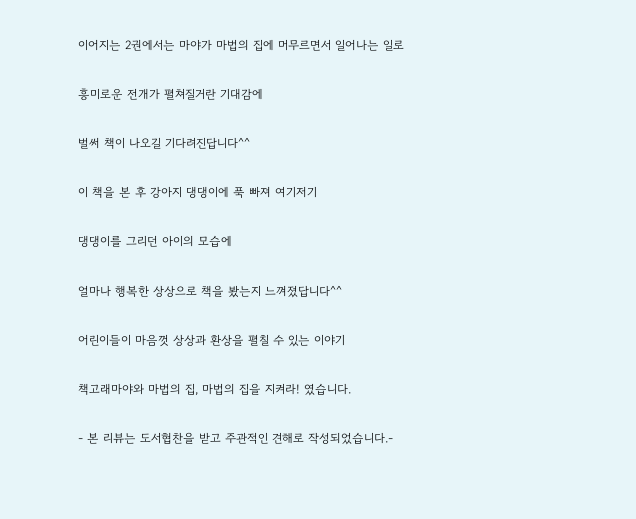이어지는 2권에서는 마야가 마법의 집에 머무르면서 일어나는 일로

흥미로운 전개가 펼쳐질거란 기대감에

벌써 책이 나오길 기다려진답니다^^

이 책을 본 후 강아지 댕댕이에 푹 빠져 여기저기

댕댕이를 그리던 아이의 모습에

얼마나 행복한 상상으로 책을 봤는지 느껴졌답니다^^

어린이들이 마음껏 상상과 환상을 펼칠 수 있는 이야기

책고래마야와 마법의 집, 마법의 집을 지켜라! 였습니다.

- 본 리뷰는 도서협찬을 받고 주관적인 견해로 작성되었습니다.-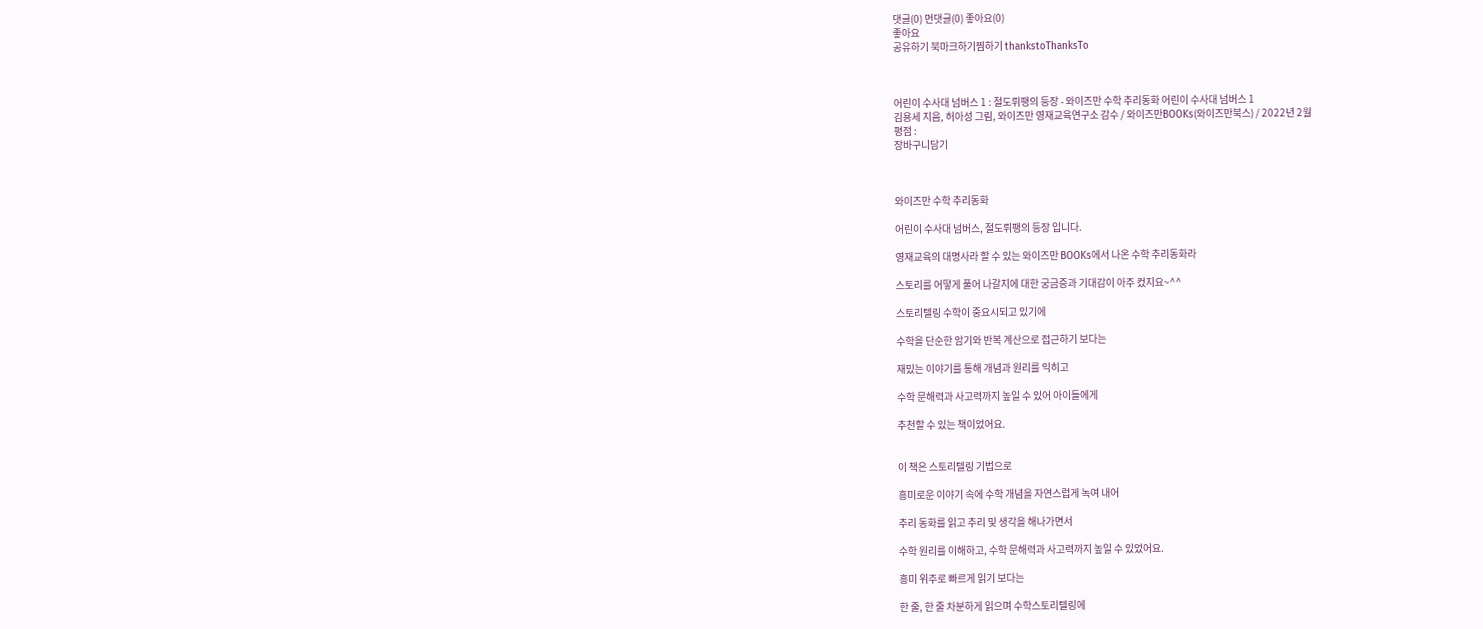댓글(0) 먼댓글(0) 좋아요(0)
좋아요
공유하기 북마크하기찜하기 thankstoThanksTo



어린이 수사대 넘버스 1 : 절도뤼팽의 등장 - 와이즈만 수학 추리동화 어린이 수사대 넘버스 1
김용세 지음, 허아성 그림, 와이즈만 영재교육연구소 감수 / 와이즈만BOOKs(와이즈만북스) / 2022년 2월
평점 :
장바구니담기



와이즈만 수학 추리동화

어린이 수사대 넘버스, 절도뤼팽의 등장 입니다.

영재교육의 대명사라 할 수 있는 와이즈만 BOOKs에서 나온 수학 추리동화라

스토리를 어떻게 풀어 나갈지에 대한 궁금증과 기대감이 아주 컸지요~^^

스토리텔링 수학이 중요시되고 있기에

수학을 단순한 암기와 반복 계산으로 접근하기 보다는

재밌는 이야기를 통해 개념과 원리를 익히고

수학 문해력과 사고력까지 높일 수 있어 아이들에게

추천할 수 있는 책이었어요.


이 책은 스토리텔링 기법으로

흥미로운 이야기 속에 수학 개념을 자연스럽게 녹여 내어

추리 동화를 읽고 추리 및 생각을 해나가면서

수학 원리를 이해하고, 수학 문해력과 사고력까지 높일 수 있었어요.

흥미 위주로 빠르게 읽기 보다는

한 줄, 한 줄 차분하게 읽으며 수학스토리텔링에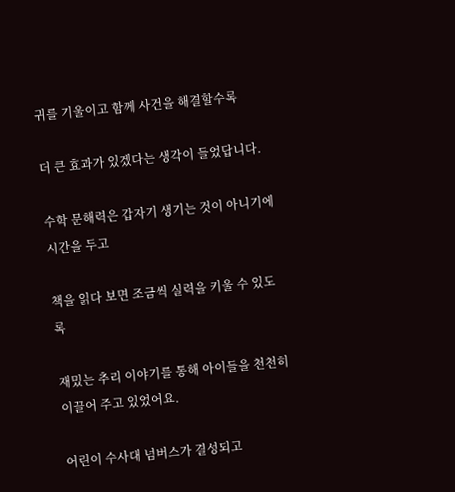귀를 기울이고 함께 사건을 해결할수록

더 큰 효과가 있겠다는 생각이 들었답니다.

수학 문해력은 갑자기 생기는 것이 아니기에 시간을 두고

책을 읽다 보면 조금씩 실력을 키울 수 있도록

재밌는 추리 이야기를 통해 아이들을 천천히 이끌어 주고 있었어요.

어린이 수사대 넘버스가 결성되고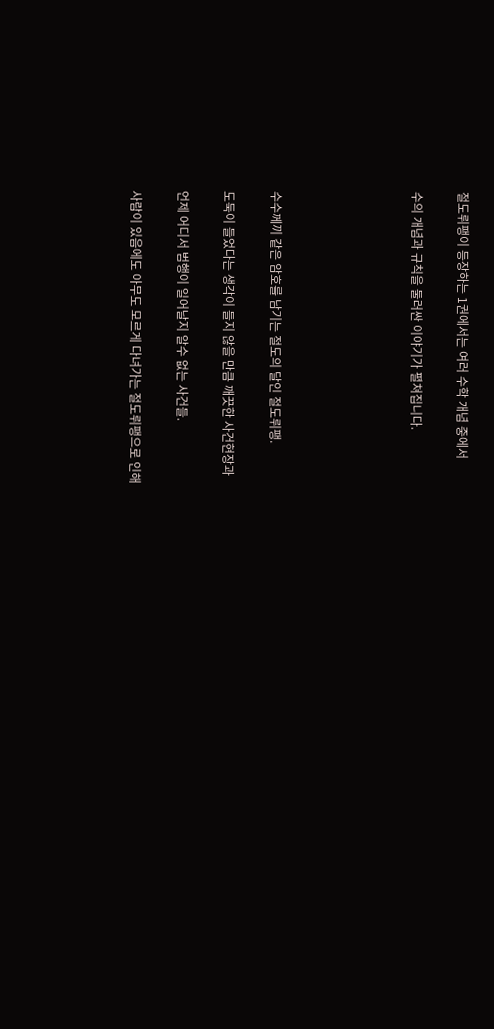절도뤼팽이 등장하는 1권에서는 여러 수학 개념 중에서

수의 개념과 규칙을 둘러싼 이야기가 펼쳐집니다.





수수께끼 같은 암호를 남기는 절도의 달인 절도뤼팽.

도둑이 들었다는 생각이 들지 않을 만큼 깨끗한 사건현장과

언제 어디서 범행이 일어날지 알수 없는 사건들.

사람이 있음에도 아무도 모르게 다녀가는 절도뤼팽으로 인해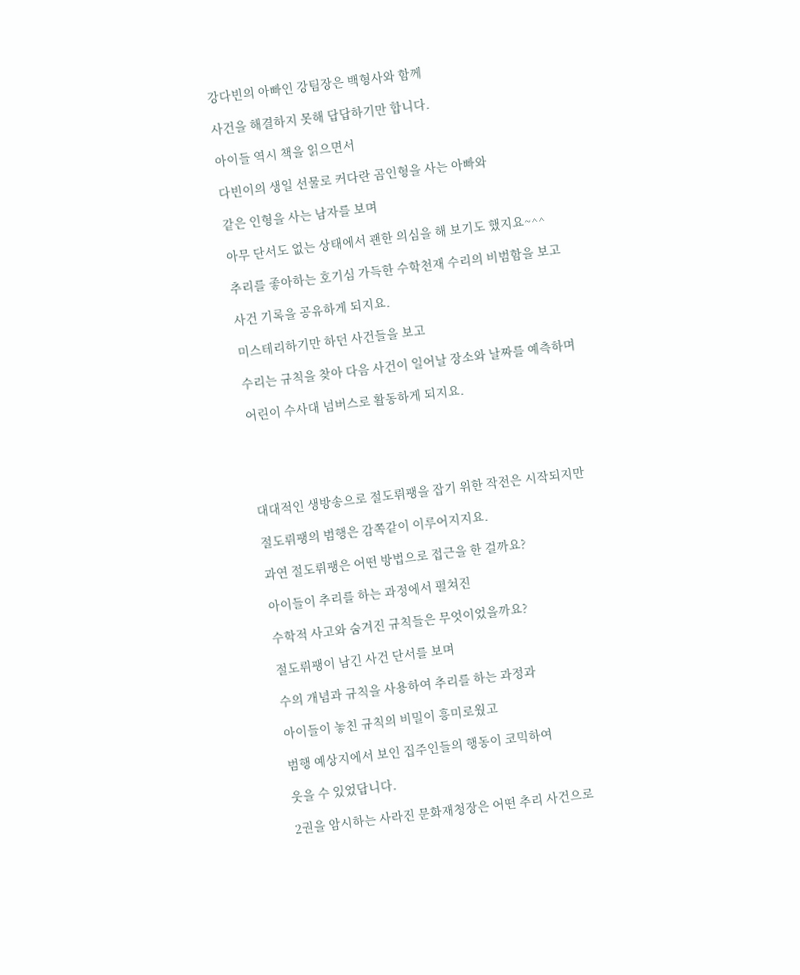강다빈의 아빠인 강팀장은 백형사와 함께

사건을 해결하지 못해 답답하기만 합니다.

아이들 역시 책을 읽으면서

다빈이의 생일 선물로 커다란 곰인형을 사는 아빠와

같은 인형을 사는 남자를 보며

아무 단서도 없는 상태에서 괜한 의심을 해 보기도 했지요~^^

추리를 좋아하는 호기심 가득한 수학천재 수리의 비범함을 보고

사건 기록을 공유하게 되지요.

미스테리하기만 하던 사건들을 보고

수리는 규칙을 찾아 다음 사건이 일어날 장소와 날짜를 예측하며

어린이 수사대 넘버스로 활동하게 되지요.





대대적인 생방송으로 절도뤼팽을 잡기 위한 작전은 시작되지만

절도뤼팽의 범행은 감쪽같이 이루어지지요.

과연 절도뤼팽은 어떤 방법으로 접근을 한 걸까요?

아이들이 추리를 하는 과정에서 펼쳐진

수학적 사고와 숨겨진 규칙들은 무엇이었을까요?

절도뤼팽이 남긴 사건 단서를 보며

수의 개념과 규칙을 사용하여 추리를 하는 과정과

아이들이 놓친 규칙의 비밀이 흥미로웠고

범행 예상지에서 보인 집주인들의 행동이 코믹하여

웃을 수 있었답니다.

2권을 암시하는 사라진 문화재청장은 어떤 추리 사건으로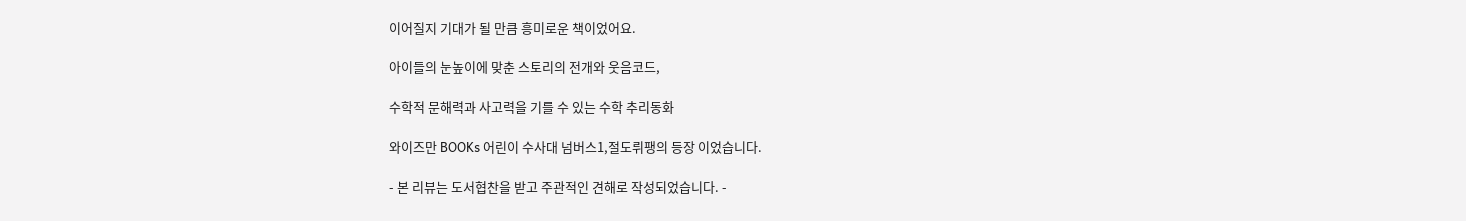이어질지 기대가 될 만큼 흥미로운 책이었어요.

아이들의 눈높이에 맞춘 스토리의 전개와 웃음코드,

수학적 문해력과 사고력을 기를 수 있는 수학 추리동화

와이즈만 BOOKs 어린이 수사대 넘버스1,절도뤼팽의 등장 이었습니다.

- 본 리뷰는 도서협찬을 받고 주관적인 견해로 작성되었습니다. -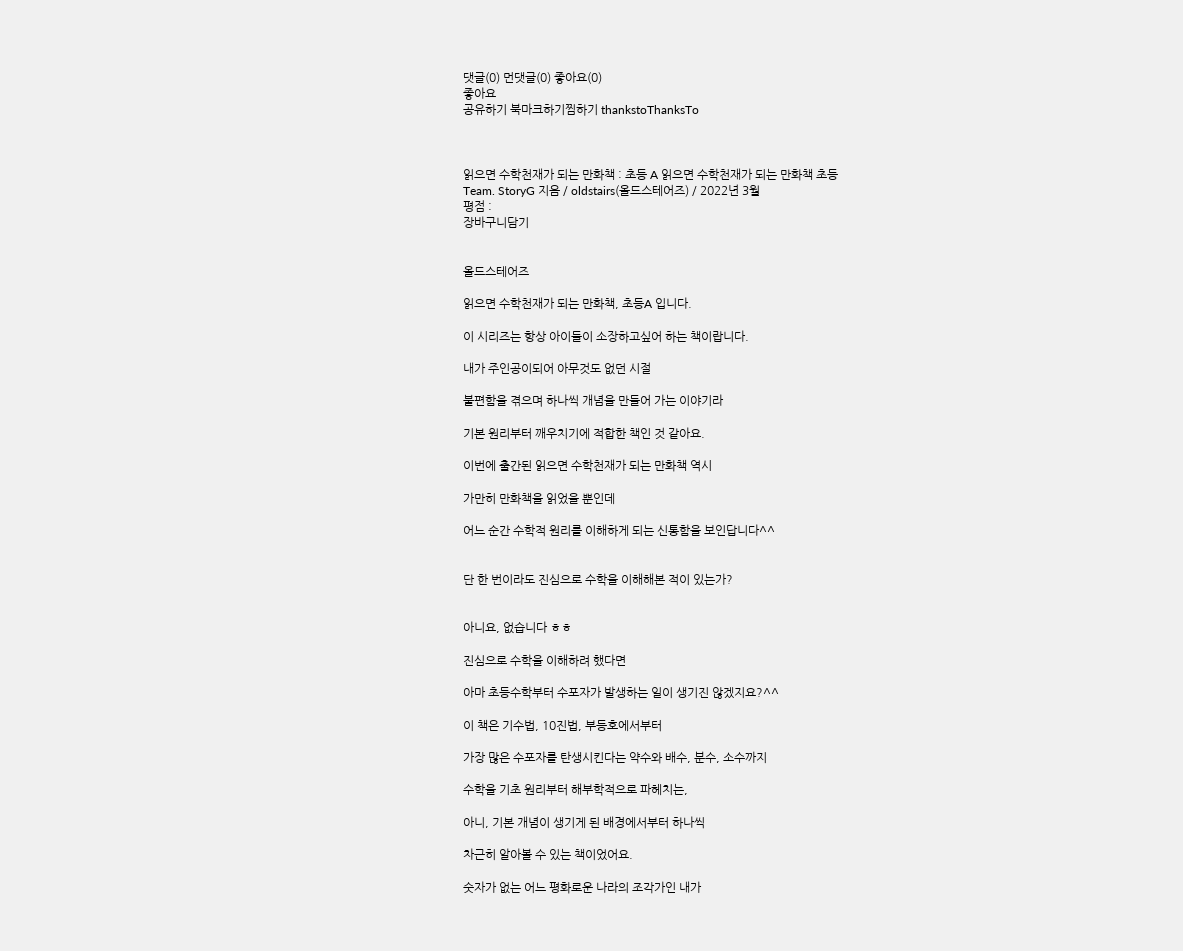댓글(0) 먼댓글(0) 좋아요(0)
좋아요
공유하기 북마크하기찜하기 thankstoThanksTo



읽으면 수학천재가 되는 만화책 : 초등 A 읽으면 수학천재가 되는 만화책 초등
Team. StoryG 지음 / oldstairs(올드스테어즈) / 2022년 3월
평점 :
장바구니담기


올드스테어즈

읽으면 수학천재가 되는 만화책, 초등A 입니다.

이 시리즈는 항상 아이들이 소장하고싶어 하는 책이랍니다.

내가 주인공이되어 아무것도 없던 시절

불편함을 겪으며 하나씩 개념을 만들어 가는 이야기라

기본 원리부터 깨우치기에 적합한 책인 것 같아요.

이번에 출간된 읽으면 수학천재가 되는 만화책 역시

가만히 만화책을 읽었을 뿐인데

어느 순간 수학적 원리를 이해하게 되는 신통함을 보인답니다^^


단 한 번이라도 진심으로 수학을 이해해본 적이 있는가?


아니요, 없습니다 ㅎㅎ

진심으로 수학을 이해하려 했다면

아마 초등수학부터 수포자가 발생하는 일이 생기진 않겠지요?^^

이 책은 기수법, 10진법, 부등호에서부터

가장 많은 수포자를 탄생시킨다는 약수와 배수, 분수, 소수까지

수학을 기초 원리부터 해부학적으로 파헤치는,

아니, 기본 개념이 생기게 된 배경에서부터 하나씩

차근히 알아볼 수 있는 책이었어요.

숫자가 없는 어느 평화로운 나라의 조각가인 내가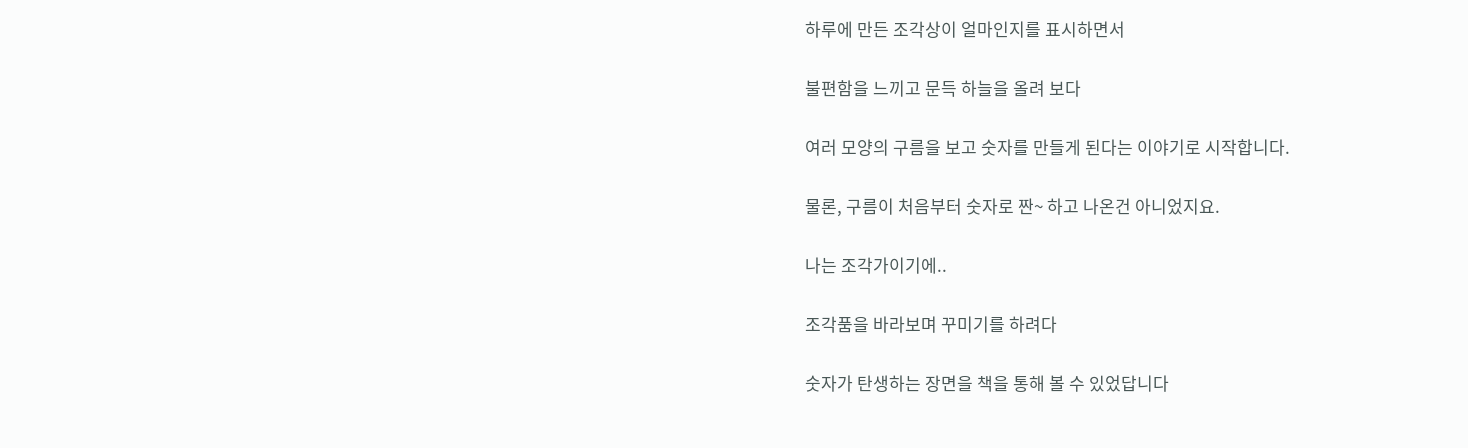하루에 만든 조각상이 얼마인지를 표시하면서

불편함을 느끼고 문득 하늘을 올려 보다

여러 모양의 구름을 보고 숫자를 만들게 된다는 이야기로 시작합니다.

물론, 구름이 처음부터 숫자로 짠~ 하고 나온건 아니었지요.

나는 조각가이기에..

조각품을 바라보며 꾸미기를 하려다

숫자가 탄생하는 장면을 책을 통해 볼 수 있었답니다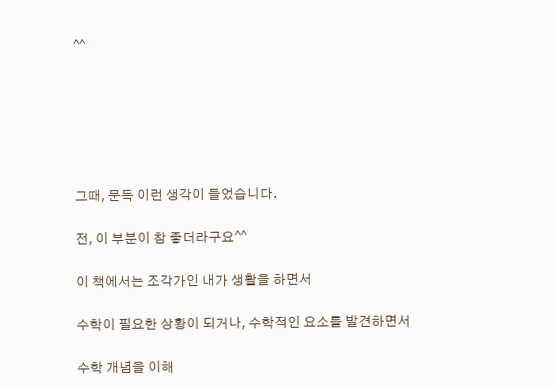^^






그때, 문득 이런 생각이 들었습니다.

전, 이 부분이 참 좋더라구요^^

이 책에서는 조각가인 내가 생활을 하면서

수학이 필요한 상황이 되거나, 수학적인 요소를 발견하면서

수학 개념을 이해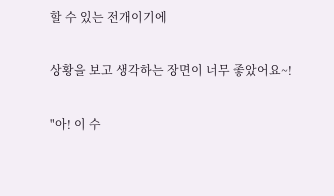할 수 있는 전개이기에

상황을 보고 생각하는 장면이 너무 좋았어요~!

"아! 이 수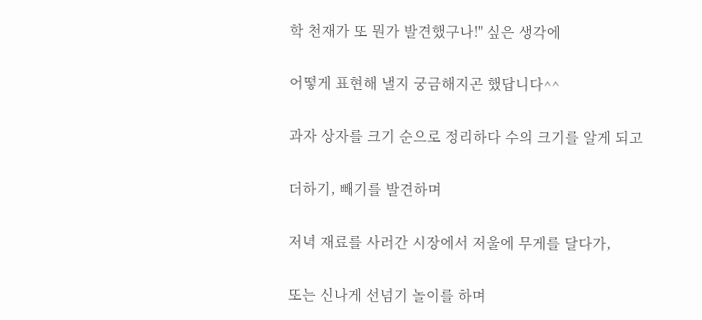학 천재가 또 뭔가 발견했구나!" 싶은 생각에

어떻게 표현해 낼지 궁금해지곤 했답니다^^

과자 상자를 크기 순으로 정리하다 수의 크기를 알게 되고

더하기, 빼기를 발견하며

저녁 재료를 사러간 시장에서 저울에 무게를 달다가,

또는 신나게 선넘기 놀이를 하며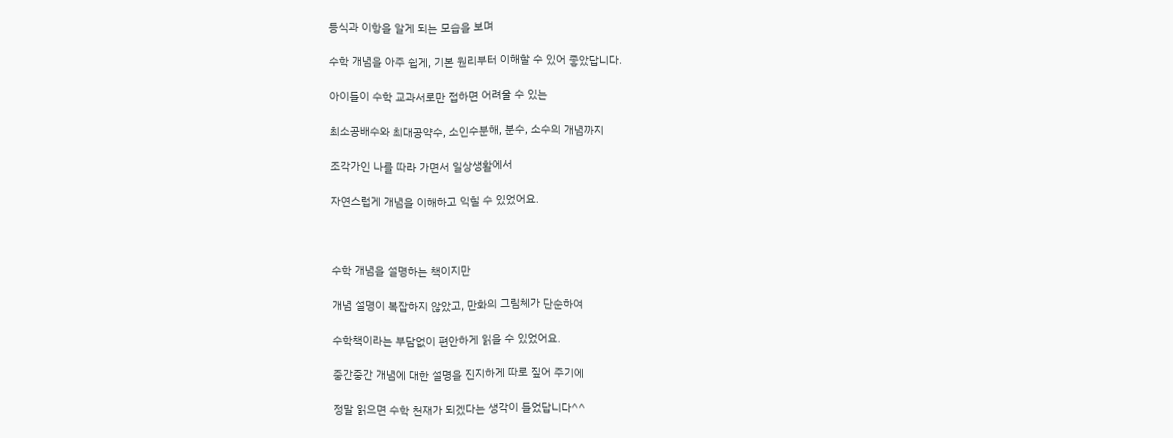등식과 이항을 알게 되는 모습을 보며

수학 개념을 아주 쉽게, 기본 원리부터 이해할 수 있어 좋았답니다.

아이들이 수학 교과서로만 접하면 어려울 수 있는

최소공배수와 최대공약수, 소인수분해, 분수, 소수의 개념까지

조각가인 나를 따라 가면서 일상생활에서

자연스럽게 개념을 이해하고 익힐 수 있었어요.



수학 개념을 설명하는 책이지만

개념 설명이 복잡하지 않았고, 만화의 그림체가 단순하여

수학책이라는 부담없이 편안하게 읽을 수 있었어요.

중간중간 개념에 대한 설명을 진지하게 따로 짚어 주기에

정말 읽으면 수학 천재가 되겠다는 생각이 들었답니다^^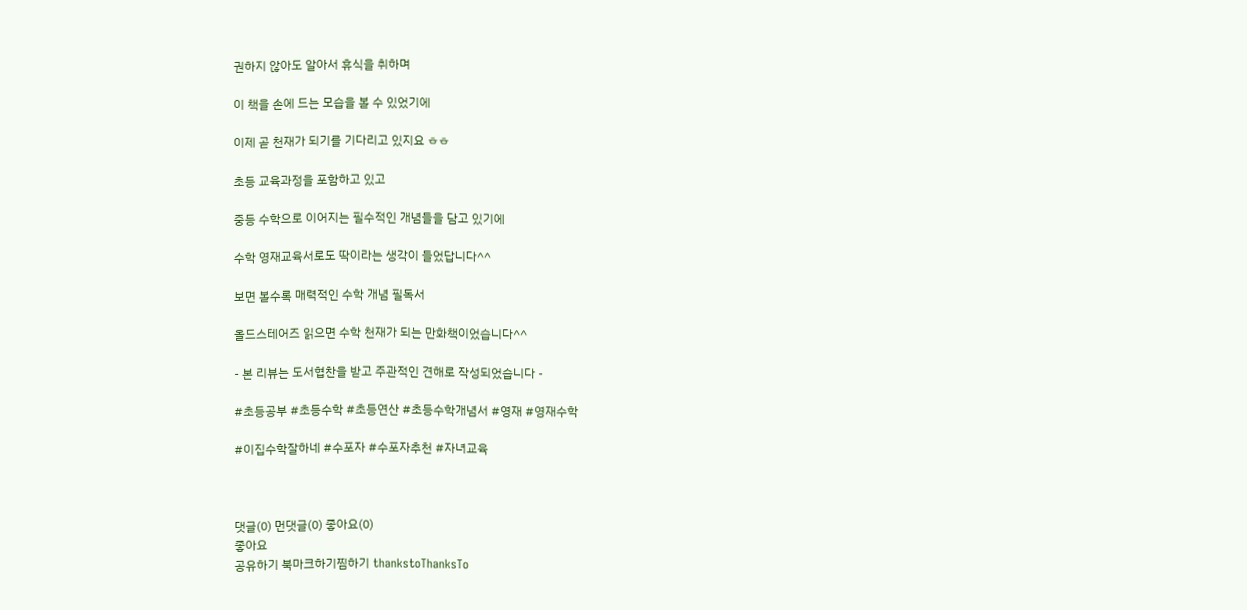권하지 않아도 알아서 휴식을 취하며

이 책을 손에 드는 모습을 볼 수 있었기에

이제 곧 천재가 되기를 기다리고 있지요 ㅎㅎ

초등 교육과정을 포함하고 있고

중등 수학으로 이어지는 필수적인 개념들을 담고 있기에

수학 영재교육서로도 딱이라는 생각이 들었답니다^^

보면 볼수록 매력적인 수학 개념 필독서

올드스테어즈 읽으면 수학 천재가 되는 만화책이었습니다^^

- 본 리뷰는 도서협찬을 받고 주관적인 견해로 작성되었습니다 -

#초등공부 #초등수학 #초등연산 #초등수학개념서 #영재 #영재수학

#이집수학잘하네 #수포자 #수포자추천 #자녀교육



댓글(0) 먼댓글(0) 좋아요(0)
좋아요
공유하기 북마크하기찜하기 thankstoThanksTo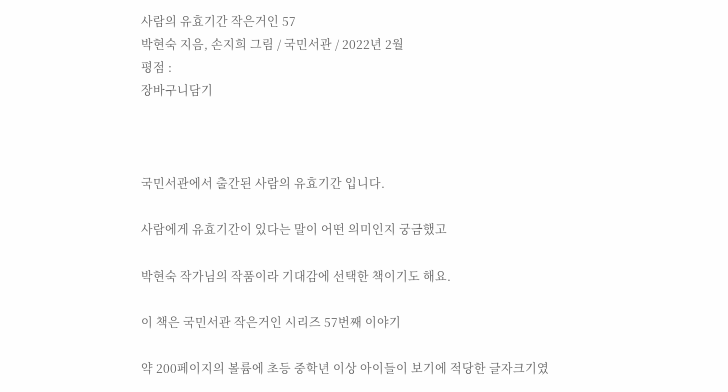사람의 유효기간 작은거인 57
박현숙 지음, 손지희 그림 / 국민서관 / 2022년 2월
평점 :
장바구니담기



국민서관에서 출간된 사람의 유효기간 입니다.

사람에게 유효기간이 있다는 말이 어떤 의미인지 궁금했고

박현숙 작가님의 작품이라 기대감에 선택한 책이기도 해요.

이 책은 국민서관 작은거인 시리즈 57번째 이야기

약 200페이지의 볼륨에 초등 중학년 이상 아이들이 보기에 적당한 글자크기였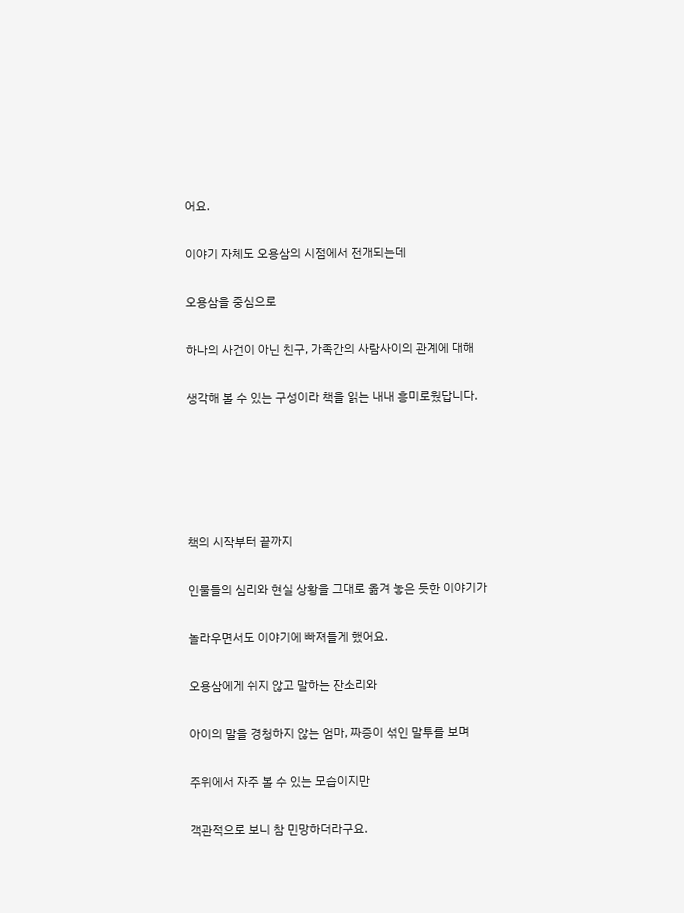어요.

이야기 자체도 오용삼의 시점에서 전개되는데

오용삼을 중심으로

하나의 사건이 아닌 친구, 가족간의 사람사이의 관계에 대해

생각해 볼 수 있는 구성이라 책을 읽는 내내 흥미로웠답니다.





책의 시작부터 끝까지

인물들의 심리와 현실 상황을 그대로 옮겨 놓은 듯한 이야기가

놀라우면서도 이야기에 빠져들게 했어요.

오용삼에게 쉬지 않고 말하는 잔소리와

아이의 말을 경청하지 않는 엄마, 짜증이 섞인 말투를 보며

주위에서 자주 볼 수 있는 모습이지만

객관적으로 보니 참 민망하더라구요.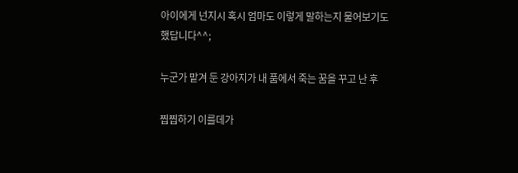아이에게 넌지시 혹시 엄마도 이렇게 말하는지 물어보기도 했답니다^^;

누군가 맡겨 둔 강아지가 내 품에서 죽는 꿈을 꾸고 난 후

찝찝하기 이를데가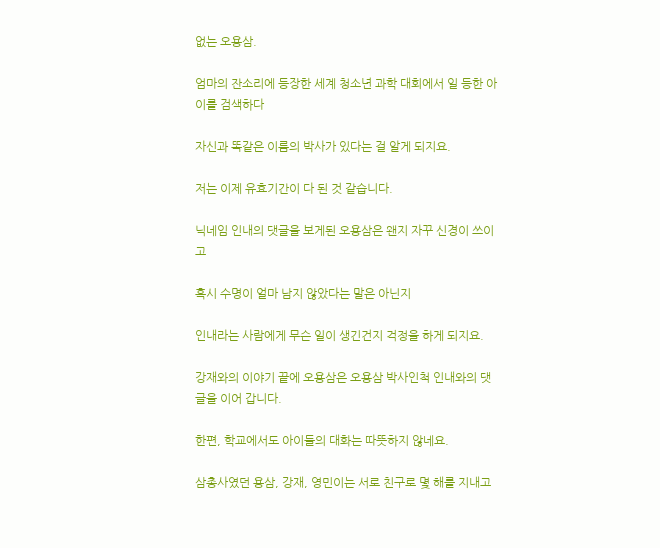없는 오용삼.

엄마의 잔소리에 등장한 세계 청소년 과학 대회에서 일 등한 아이를 검색하다

자신과 똑같은 이름의 박사가 있다는 걸 알게 되지요.

저는 이제 유효기간이 다 된 것 같습니다.

닉네임 인내의 댓글을 보게된 오용삼은 왠지 자꾸 신경이 쓰이고

혹시 수명이 얼마 남지 않았다는 말은 아닌지

인내라는 사람에게 무슨 일이 생긴건지 걱정을 하게 되지요.

강재와의 이야기 끝에 오용삼은 오용삼 박사인척 인내와의 댓글을 이어 갑니다.

한편, 학교에서도 아이들의 대화는 따뜻하지 않네요.

삼총사였던 용삼, 강재, 영민이는 서로 친구로 몇 해를 지내고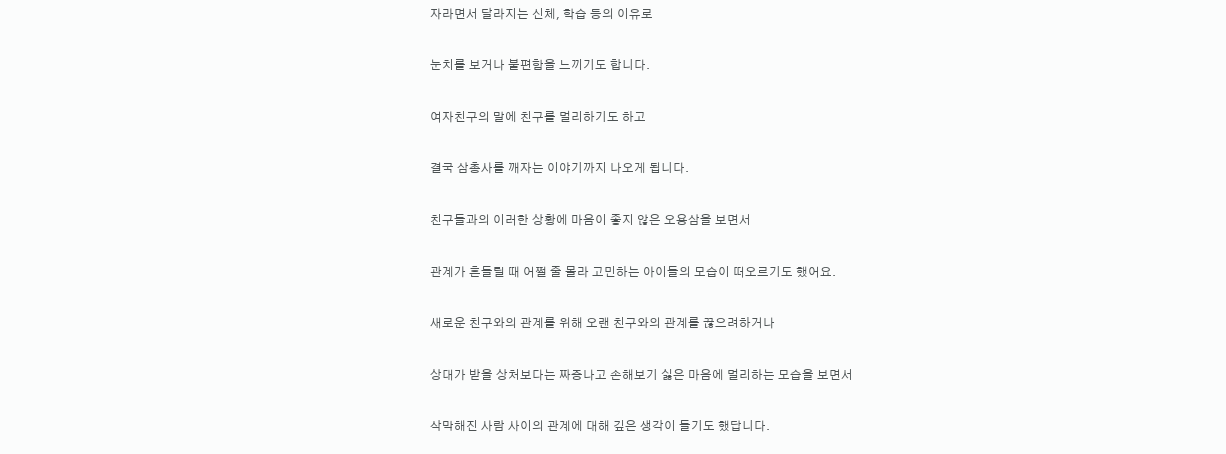자라면서 달라지는 신체, 학습 등의 이유로

눈치를 보거나 불편함을 느끼기도 합니다.

여자친구의 말에 친구를 멀리하기도 하고

결국 삼총사를 깨자는 이야기까지 나오게 됩니다.

친구들과의 이러한 상황에 마음이 좋지 않은 오용삼을 보면서

관계가 흔들릴 때 어쩔 줄 몰라 고민하는 아이들의 모습이 떠오르기도 했어요.

새로운 친구와의 관계를 위해 오랜 친구와의 관계를 끊으려하거나

상대가 받을 상처보다는 짜증나고 손해보기 싫은 마음에 멀리하는 모습을 보면서

삭막해진 사람 사이의 관계에 대해 깊은 생각이 들기도 했답니다.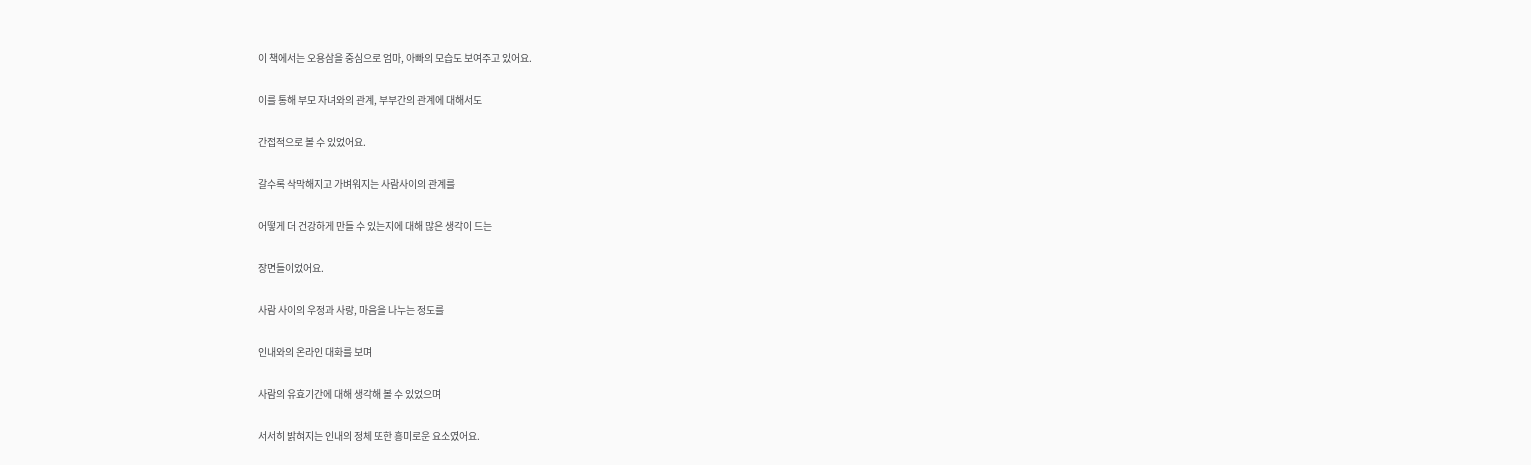이 책에서는 오용삼을 중심으로 엄마, 아빠의 모습도 보여주고 있어요.

이를 통해 부모 자녀와의 관계, 부부간의 관계에 대해서도

간접적으로 볼 수 있었어요.

갈수록 삭막해지고 가벼워지는 사람사이의 관계를

어떻게 더 건강하게 만들 수 있는지에 대해 많은 생각이 드는

장면들이었어요.

사람 사이의 우정과 사랑, 마음을 나누는 정도를

인내와의 온라인 대화를 보며

사람의 유효기간에 대해 생각해 볼 수 있었으며

서서히 밝혀지는 인내의 정체 또한 흥미로운 요소였어요.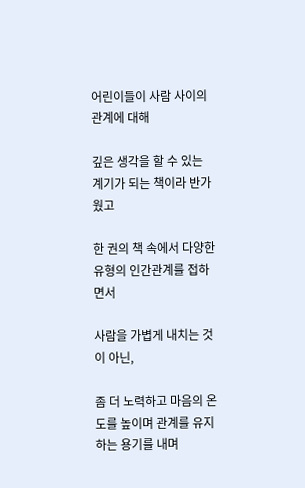어린이들이 사람 사이의 관계에 대해

깊은 생각을 할 수 있는 계기가 되는 책이라 반가웠고

한 권의 책 속에서 다양한 유형의 인간관계를 접하면서

사람을 가볍게 내치는 것이 아닌,

좀 더 노력하고 마음의 온도를 높이며 관계를 유지하는 용기를 내며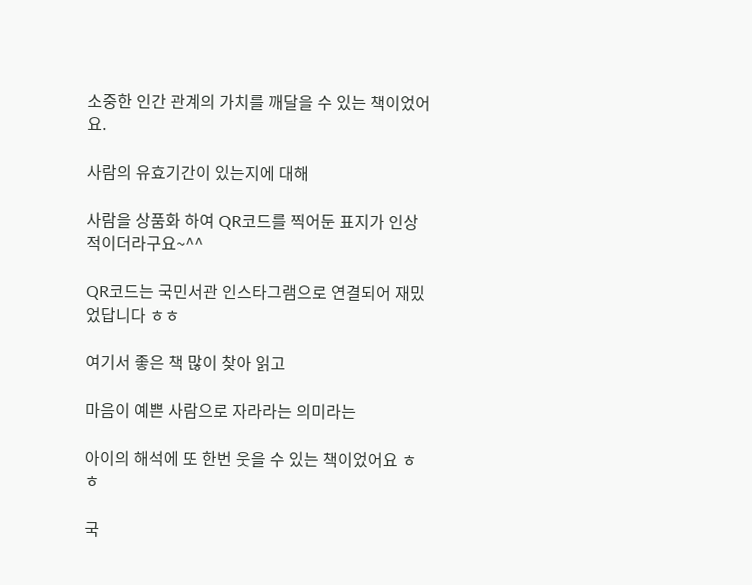소중한 인간 관계의 가치를 깨달을 수 있는 책이었어요.

사람의 유효기간이 있는지에 대해

사람을 상품화 하여 QR코드를 찍어둔 표지가 인상적이더라구요~^^

QR코드는 국민서관 인스타그램으로 연결되어 재밌었답니다 ㅎㅎ

여기서 좋은 책 많이 찾아 읽고

마음이 예쁜 사람으로 자라라는 의미라는

아이의 해석에 또 한번 웃을 수 있는 책이었어요 ㅎㅎ

국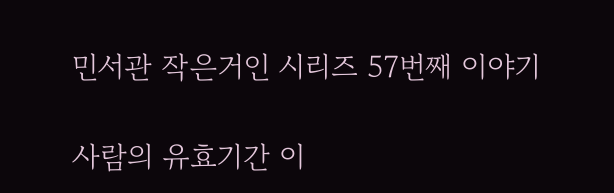민서관 작은거인 시리즈 57번째 이야기

사람의 유효기간 이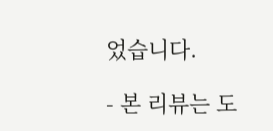었습니다.

- 본 리뷰는 도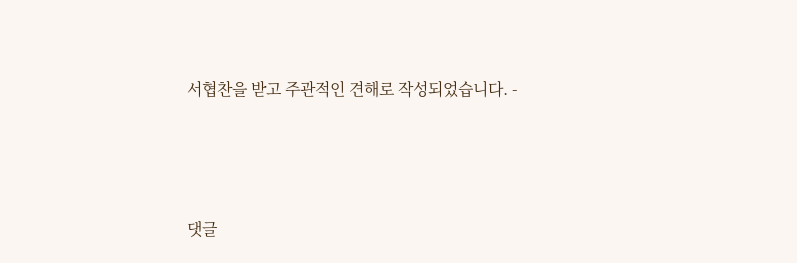서협찬을 받고 주관적인 견해로 작성되었습니다. -




댓글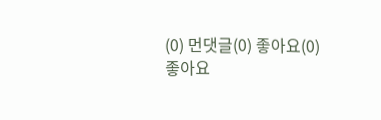(0) 먼댓글(0) 좋아요(0)
좋아요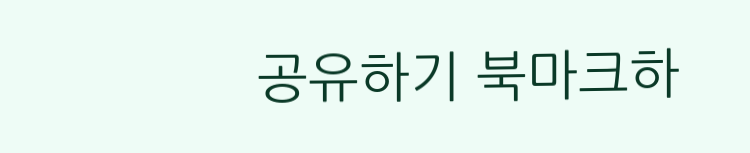공유하기 북마크하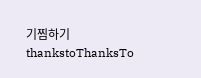기찜하기 thankstoThanksTo